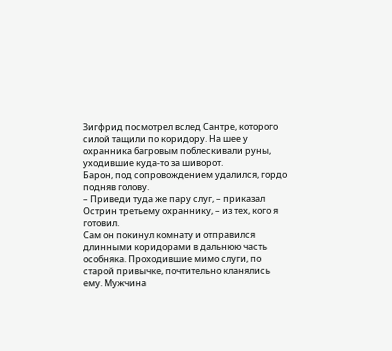Зигфрид посмотрел вслед Сантре, которого силой тащили по коридору. На шее у охранника багровым поблескивали руны, уходившие куда-то за шиворот.
Барон, под сопровождением удалился, гордо подняв голову.
– Приведи туда же пару слуг, – приказал Острин третьему охраннику, – из тех, кого я готовил.
Сам он покинул комнату и отправился длинными коридорами в дальнюю часть особняка. Проходившие мимо слуги, по старой привычке, почтительно кланялись ему. Мужчина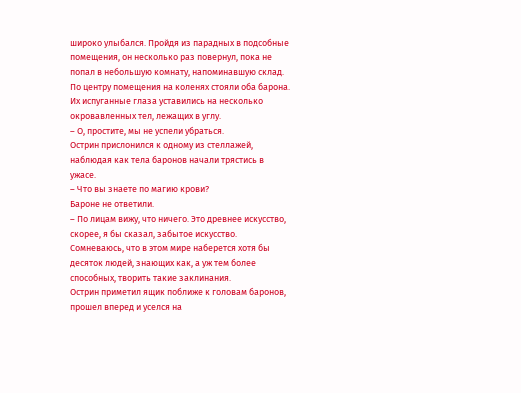широко улыбался. Пройдя из парадных в подсобные помещения, он несколько раз повернул, пока не попал в небольшую комнату, напоминавшую склад.
По центру помещения на коленях стояли оба барона. Их испуганные глаза уставились на несколько окровавленных тел, лежащих в углу.
– О, простите, мы не успели убраться.
Острин прислонился к одному из стеллажей, наблюдая как тела баронов начали трястись в ужасе.
– Что вы знаете по магию крови?
Бароне не ответили.
– По лицам вижу, что ничего. Это древнее искусство, скорее, я бы сказал, забытое искусство. Сомневаюсь, что в этом мире наберется хотя бы десяток людей, знающих как, а уж тем более способных, творить такие заклинания.
Острин приметил ящик поближе к головам баронов, прошел вперед и уселся на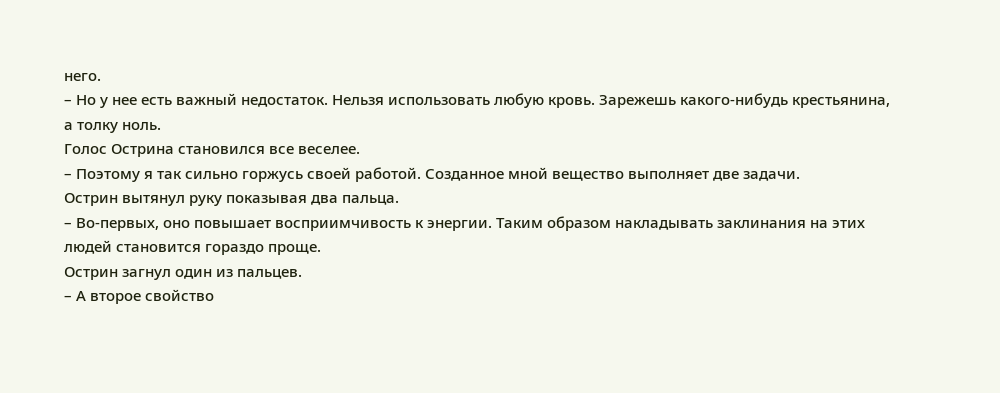него.
– Но у нее есть важный недостаток. Нельзя использовать любую кровь. Зарежешь какого-нибудь крестьянина, а толку ноль.
Голос Острина становился все веселее.
– Поэтому я так сильно горжусь своей работой. Созданное мной вещество выполняет две задачи.
Острин вытянул руку показывая два пальца.
– Во-первых, оно повышает восприимчивость к энергии. Таким образом накладывать заклинания на этих людей становится гораздо проще.
Острин загнул один из пальцев.
– А второе свойство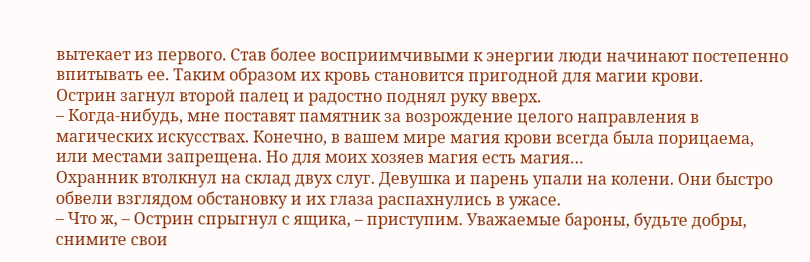вытекает из первого. Став более восприимчивыми к энергии люди начинают постепенно впитывать ее. Таким образом их кровь становится пригодной для магии крови.
Острин загнул второй палец и радостно поднял руку вверх.
– Когда-нибудь, мне поставят памятник за возрождение целого направления в магических искусствах. Конечно, в вашем мире магия крови всегда была порицаема, или местами запрещена. Но для моих хозяев магия есть магия…
Охранник втолкнул на склад двух слуг. Девушка и парень упали на колени. Они быстро обвели взглядом обстановку и их глаза распахнулись в ужасе.
– Что ж, – Острин спрыгнул с ящика, – приступим. Уважаемые бароны, будьте добры, снимите свои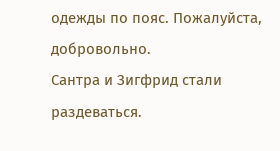одежды по пояс. Пожалуйста, добровольно.
Сантра и Зигфрид стали раздеваться.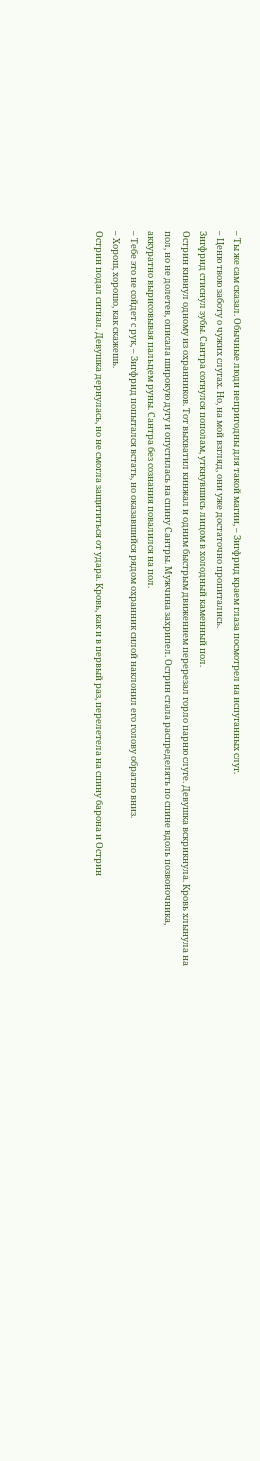– Ты же сам сказал. Обычные люди непригодны для такой магии, – Зигфрид краем глаза посмотрел на испуганных слуг.
– Ценю твою заботу о чужих слугах. Но, на мой взгляд, они уже достаточно пропитались.
Зигфрид стиснул зубы. Сантра согнулся пополам, уткнувшись лицом в холодный каменный пол.
Острин кивнул одному из охранников. Тот выхватил кинжал и одним быстрым движением перерезал горло парню слуге. Девушка вскрикнула. Кровь хлынула на пол, но не долетев, описала широкую дугу и опустилась на спину Сантры. Мужчина захрипел. Острин стала распределять по спине вдоль позвоночника, аккуратно вырисовывая пальцем руны. Сантра без сознания повалился на пол.
– Тебе это не сойдет с рук, – Зигфрид попытался встать, но оказавшийся рядом охранник силой наклонил его голову обратно вниз.
– Хорош, хорошо, как скажешь.
Острин подал сигнал. Девушка дернулась, но не смогла защититься от удара. Кровь, как и в первый раз, перелетела на спину барона и Острин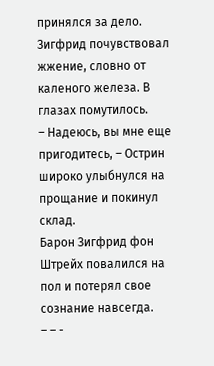принялся за дело. Зигфрид почувствовал жжение, словно от каленого железа. В глазах помутилось.
– Надеюсь, вы мне еще пригодитесь, – Острин широко улыбнулся на прощание и покинул склад.
Барон Зигфрид фон Штрейх повалился на пол и потерял свое сознание навсегда.
– – -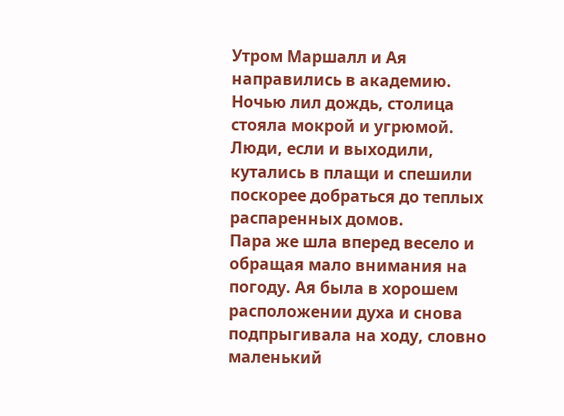Утром Маршалл и Ая направились в академию. Ночью лил дождь, столица стояла мокрой и угрюмой. Люди, если и выходили, кутались в плащи и спешили поскорее добраться до теплых распаренных домов.
Пара же шла вперед весело и обращая мало внимания на погоду. Ая была в хорошем расположении духа и снова подпрыгивала на ходу, словно маленький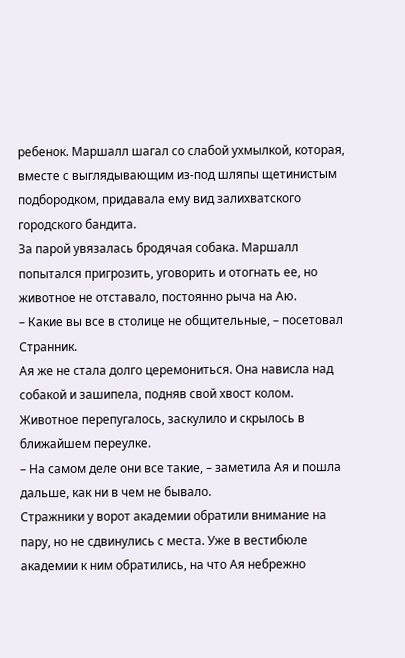ребенок. Маршалл шагал со слабой ухмылкой, которая, вместе с выглядывающим из-под шляпы щетинистым подбородком, придавала ему вид залихватского городского бандита.
За парой увязалась бродячая собака. Маршалл попытался пригрозить, уговорить и отогнать ее, но животное не отставало, постоянно рыча на Аю.
– Какие вы все в столице не общительные, – посетовал Странник.
Ая же не стала долго церемониться. Она нависла над собакой и зашипела, подняв свой хвост колом. Животное перепугалось, заскулило и скрылось в ближайшем переулке.
– На самом деле они все такие, – заметила Ая и пошла дальше, как ни в чем не бывало.
Стражники у ворот академии обратили внимание на пару, но не сдвинулись с места. Уже в вестибюле академии к ним обратились, на что Ая небрежно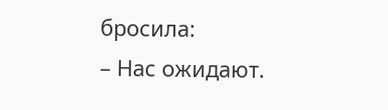бросила:
– Нас ожидают.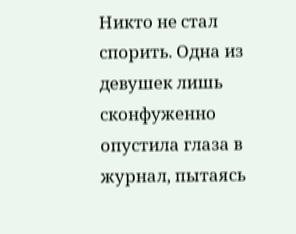Никто не стал спорить. Одна из девушек лишь сконфуженно опустила глаза в журнал, пытаясь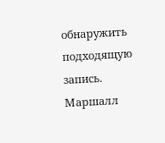обнаружить подходящую запись. Маршалл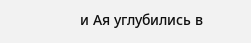и Ая углубились в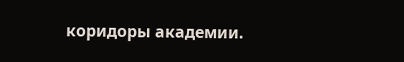коридоры академии.